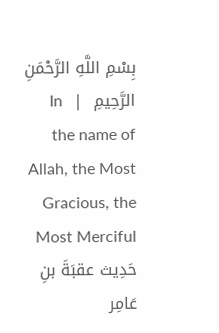بِسْمِ اللَّهِ الرَّحْمَنِ الرَّحِيمِ  |  In the name of Allah, the Most Gracious, the Most Merciful
حَدِیث عقبَةَ بنِ عَامِر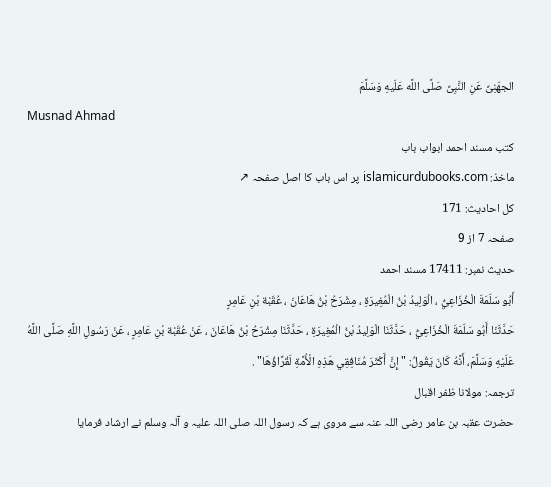الجهَنِیِّ عَنِ النَّبِیِّ صَلَّى اللَّه عَلَیهِ وَسَلَّمَ
Musnad Ahmad
کتب مسند احمد ابواب باب
ماخذ: islamicurdubooks.com پر اس باب کا اصل صفحہ ↗
کل احادیث: 171
صفحہ 7 از 9
حدیث نمبر: 17411 مسند احمد
أَبُو سَلَمَةَ الْخُزَاعِيُّ ، الْوَلِيدُ بْنُ الْمُغِيرَةِ ، مِشْرَحُ بْنُ هَاعَانَ ، عُقَبْة بْنِ عَامِرٍ
حَدَّثَنَا أَبُو سَلَمَةَ الْخُزَاعِيُّ ، حَدَّثَنَا الْوَلِيدُ بْنُ الْمُغِيرَةِ ، حَدَّثَنَا مِشْرَحُ بْنُ هَاعَانَ ، عَنْ عُقَبْة بْنِ عَامِرٍ ، عَنْ رَسُولِ اللَّهِ صَلَّى اللَّهُ عَلَيْهِ وَسَلَّمَ، أَنَّهُ كَانَ يَقُولُ: " إِنَّ أَكْثَرَ مُنَافِقِي هَذِهِ الْأُمَّةِ لَقُرَّاؤُهَا" .
ترجمہ: مولانا ظفر اقبال
حضرت عقبہ بن عامر رضی اللہ عنہ سے مروی ہے کہ رسول اللہ صلی اللہ علیہ و آلہ وسلم نے ارشاد فرمایا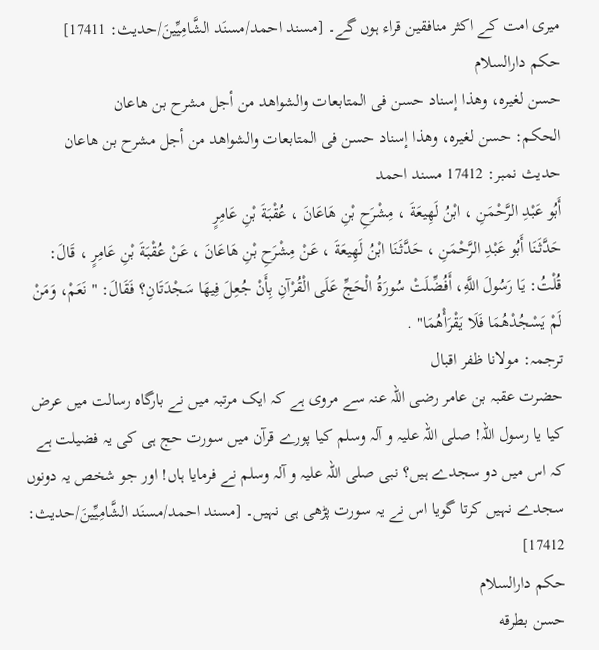میری امت کے اکثر منافقین قراء ہوں گے۔ [مسند احمد/مسنَد الشَّامِیِّینَ/حدیث: 17411]
حکم دارالسلام
حسن لغيره، وهذا إسناد حسن فى المتابعات والشواهد من أجل مشرح بن هاعان
الحكم: حسن لغيره، وهذا إسناد حسن فى المتابعات والشواهد من أجل مشرح بن هاعان
حدیث نمبر: 17412 مسند احمد
أَبُو عَبْدِ الرَّحْمَنِ ، ابْنُ لَهِيعَةَ ، مِشْرَحِ بْنِ هَاعَانَ ، عُقْبَةَ بْنِ عَامِرٍ
حَدَّثَنَا أَبُو عَبْدِ الرَّحْمَنِ ، حَدَّثَنَا ابْنُ لَهِيعَةَ ، عَنْ مِشْرَحِ بْنِ هَاعَانَ ، عَنْ عُقْبَةَ بْنِ عَامِرٍ ، قَالَ: قُلْتُ: يَا رَسُولَ اللَّهِ، أَفُضِّلَتْ سُورَةُ الْحَجِّ عَلَى الْقُرْآنِ بِأَنْ جُعِلَ فِيهَا سَجْدَتَانِ؟ فَقَالَ: " نَعَمْ، وَمَنْ لَمْ يَسْجُدْهُمَا فَلَا يَقْرَأْهُمَا" .
ترجمہ: مولانا ظفر اقبال
حضرت عقبہ بن عامر رضی اللہ عنہ سے مروی ہے کہ ایک مرتبہ میں نے بارگاہ رسالت میں عرض کیا یا رسول اللہ! صلی اللہ علیہ و آلہ وسلم کیا پورے قرآن میں سورت حج ہی کی یہ فضیلت ہے کہ اس میں دو سجدے ہیں؟ نبی صلی اللہ علیہ و آلہ وسلم نے فرمایا ہاں! اور جو شخص یہ دونوں سجدے نہیں کرتا گویا اس نے یہ سورت پڑھی ہی نہیں۔ [مسند احمد/مسنَد الشَّامِیِّینَ/حدیث: 17412]
حکم دارالسلام
حسن بطرقه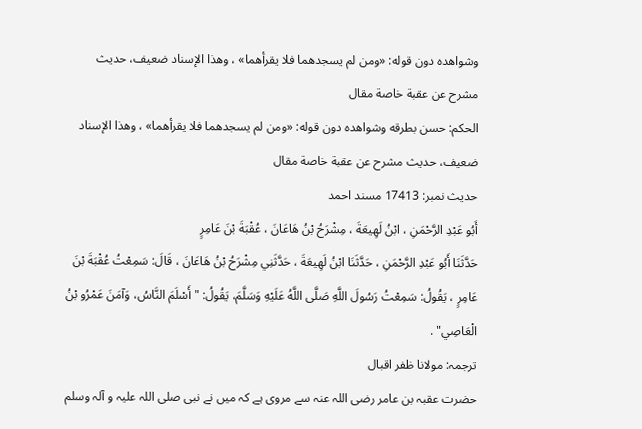وشواهده دون قوله: «ومن لم يسجدهما فلا يقرأهما» ، وهذا الإسناد ضعيف، حديث مشرح عن عقبة خاصة مقال
الحكم: حسن بطرقه وشواهده دون قوله: «ومن لم يسجدهما فلا يقرأهما» ، وهذا الإسناد ضعيف، حديث مشرح عن عقبة خاصة مقال
حدیث نمبر: 17413 مسند احمد
أَبُو عَبْدِ الرَّحْمَنِ ، ابْنُ لَهِيعَةَ ، مِشْرَحُ بْنُ هَاعَانَ ، عُقْبَةَ بْنَ عَامِرٍ
حَدَّثَنَا أَبُو عَبْدِ الرَّحْمَنِ ، حَدَّثَنَا ابْنُ لَهِيعَةَ ، حَدَّثَنِي مِشْرَحُ بْنُ هَاعَانَ ، قَالَ: سَمِعْتُ عُقْبَةَ بْنَ عَامِرٍ ، يَقُولُ: سَمِعْتُ رَسُولَ اللَّهِ صَلَّى اللَّهُ عَلَيْهِ وَسَلَّمَ، يَقُولُ: " أَسْلَمَ النَّاسُ، وَآمَنَ عَمْرُو بْنُ الْعَاصِي" .
ترجمہ: مولانا ظفر اقبال
حضرت عقبہ بن عامر رضی اللہ عنہ سے مروی ہے کہ میں نے نبی صلی اللہ علیہ و آلہ وسلم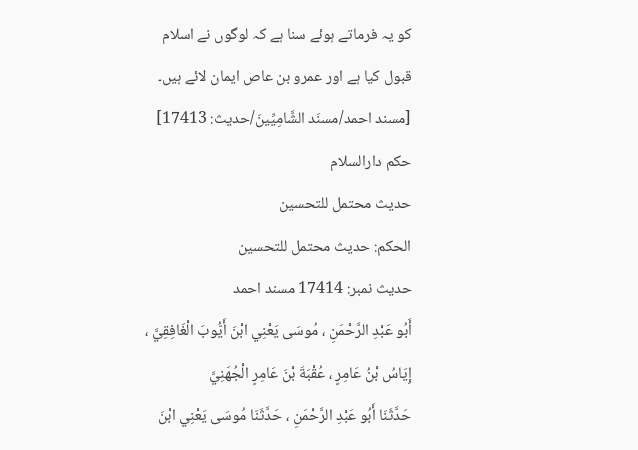کو یہ فرماتے ہوئے سنا ہے کہ لوگوں نے اسلام قبول کیا ہے اور عمرو بن عاص ایمان لائے ہیں۔ [مسند احمد/مسنَد الشَّامِیِّینَ/حدیث: 17413]
حکم دارالسلام
حديث محتمل للتحسين
الحكم: حديث محتمل للتحسين
حدیث نمبر: 17414 مسند احمد
أَبُو عَبْدِ الرَّحْمَنِ ، مُوسَى يَعْنِي ابْنَ أَيُّوبَ الْغَافِقِيَّ ، إِيَاسُ بْنُ عَامِرٍ ، عُقْبَةَ بْنَ عَامِرٍ الْجُهَنِيَّ
حَدَّثَنَا أَبُو عَبْدِ الرَّحْمَنِ ، حَدَّثَنَا مُوسَى يَعْنِي ابْنَ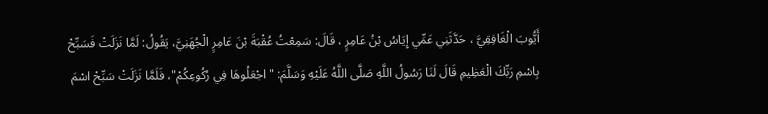أَيُّوبَ الْغَافِقِيَّ ، حَدَّثَنِي عَمِّي إِيَاسُ بْنُ عَامِرٍ ، قَالَ: سَمِعْتُ عُقْبَةَ بْنَ عَامِرٍ الْجُهَنِيَّ، يَقُولُ: لَمَّا نَزَلَتْ فَسَبِّحْ بِاسْمِ رَبِّكَ الْعَظِيمِ قَالَ لَنَا رَسُولُ اللَّهِ صَلَّى اللَّهُ عَلَيْهِ وَسَلَّمَ: " اجْعَلُوهَا فِي رُكُوعِكُمْ"، فَلَمَّا نَزَلَتْ سَبِّحْ اسْمَ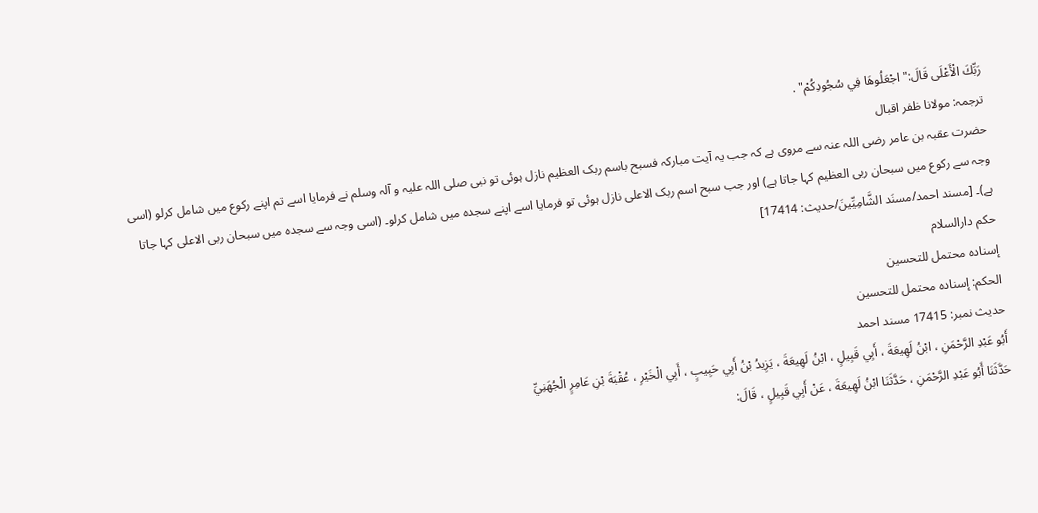رَبِّكَ الْأَعْلَى قَالَ:" اجْعَلُوهَا فِي سُجُودِكُمْ" .
ترجمہ: مولانا ظفر اقبال
حضرت عقبہ بن عامر رضی اللہ عنہ سے مروی ہے کہ جب یہ آیت مبارکہ فسبح باسم ربک العظیم نازل ہوئی تو نبی صلی اللہ علیہ و آلہ وسلم نے فرمایا اسے تم اپنے رکوع میں شامل کرلو (اسی وجہ سے رکوع میں سبحان ربی العظیم کہا جاتا ہے) اور جب سبح اسم ربک الاعلی نازل ہوئی تو فرمایا اسے اپنے سجدہ میں شامل کرلو۔ (اسی وجہ سے سجدہ میں سبحان ربی الاعلی کہا جاتا ہے)۔ [مسند احمد/مسنَد الشَّامِیِّینَ/حدیث: 17414]
حکم دارالسلام
إسناده محتمل للتحسين
الحكم: إسناده محتمل للتحسين
حدیث نمبر: 17415 مسند احمد
أَبُو عَبْدِ الرَّحْمَنِ ، ابْنُ لَهِيعَةَ ، أَبِي قَبِيلٍ ، ابْنُ لَهِيعَةَ ، يَزِيدُ بْنُ أَبِي حَبِيبٍ ، أَبِي الْخَيْرِ ، عُقْبَةَ بْنِ عَامِرٍ الْجُهَنِيِّ
حَدَّثَنَا أَبُو عَبْدِ الرَّحْمَنِ ، حَدَّثَنَا ابْنُ لَهِيعَةَ ، عَنْ أَبِي قَبِيلٍ ، قَالَ: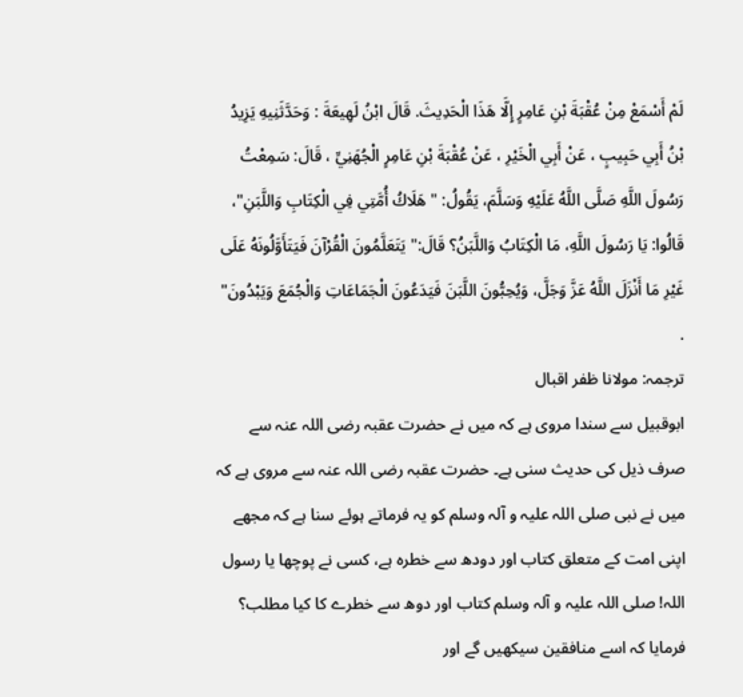لَمْ أَسْمَعْ مِنْ عُقْبَةَ بْنِ عَامِرٍ إِلَّا هَذَا الْحَدِيثَ. قَالَ ابْنُ لَهِيعَةَ : وَحَدَّثَنِيهِ يَزِيدُ بْنُ أَبِي حَبِيبٍ ، عَنْ أَبِي الْخَيْرِ ، عَنْ عُقْبَةَ بْنِ عَامِرٍ الْجُهَنِيِّ ، قَالَ: سَمِعْتُ رَسُولَ اللَّهِ صَلَّى اللَّهُ عَلَيْهِ وَسَلَّمَ، يَقُولُ: " هَلَاكُ أُمَّتِي فِي الْكِتَابِ وَاللَّبَنِ"، قَالُوا: يَا رَسُولَ اللَّهِ، مَا الْكِتَابُ وَاللَّبَنُ؟ قَالَ:" يَتَعَلَّمُونَ الْقُرْآنَ فَيَتَأَوَّلُونَهُ عَلَى غَيْرِ مَا أَنْزَلَ اللَّهُ عَزَّ وَجَلَّ، وَيُحِبُّونَ اللَّبَنَ فَيَدَعُونَ الْجَمَاعَاتِ وَالْجُمَعَ وَيَبْدُونَ" .
ترجمہ: مولانا ظفر اقبال
ابوقبیل سے سندا مروی ہے کہ میں نے حضرت عقبہ رضی اللہ عنہ سے صرف ذیل کی حدیث سنی ہے۔ حضرت عقبہ رضی اللہ عنہ سے مروی ہے کہ میں نے نبی صلی اللہ علیہ و آلہ وسلم کو یہ فرماتے ہوئے سنا ہے کہ مجھے اپنی امت کے متعلق کتاب اور دودھ سے خطرہ ہے، کسی نے پوچھا یا رسول اللہ! صلی اللہ علیہ و آلہ وسلم کتاب اور دوھ سے خطرے کا کیا مطلب؟ فرمایا کہ اسے منافقین سیکھیں گے اور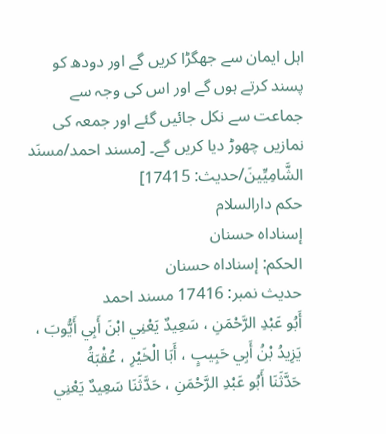اہل ایمان سے جھگڑا کریں گے اور دودھ کو پسند کرتے ہوں گے اور اس کی وجہ سے جماعت سے نکل جائیں گئے اور جمعہ کی نمازیں چھوڑ دیا کریں گے۔ [مسند احمد/مسنَد الشَّامِیِّینَ/حدیث: 17415]
حکم دارالسلام
إسناداه حسنان
الحكم: إسناداه حسنان
حدیث نمبر: 17416 مسند احمد
أَبُو عَبْدِ الرَّحْمَنِ ، سَعِيدٌ يَعْنِي ابْنَ أَبِي أَيُّوبَ ، يَزِيدُ بْنُ أَبِي حَبِيبٍ ، أَبَا الْخَيْرِ ، عُقْبَةُ
حَدَّثَنَا أَبُو عَبْدِ الرَّحْمَنِ ، حَدَّثَنَا سَعِيدٌ يَعْنِي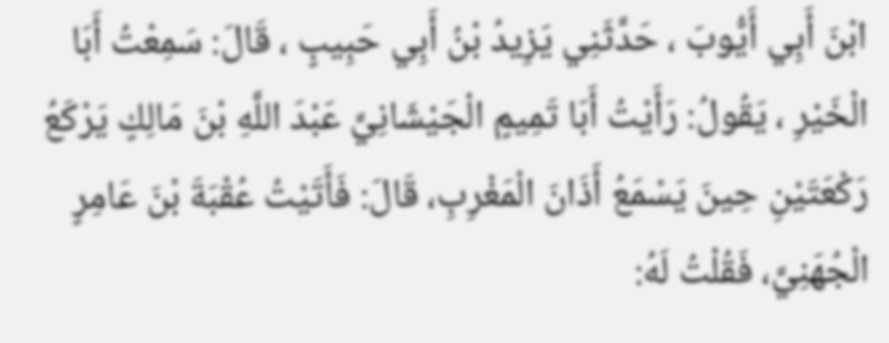ابْنَ أَبِي أَيُّوبَ ، حَدَّثَنِي يَزِيدُ بْنُ أَبِي حَبِيبٍ ، قَالَ: سَمِعْتُ أَبَا الْخَيْرِ ، يَقُولُ: رَأَيْتُ أَبَا تَمِيمٍ الْجَيْشَانِيَّ عَبْدَ اللَّهِ بْنَ مَالِكٍ يَرْكَعُ رَكْعَتَيْنِ حِينَ يَسْمَعُ أَذَانَ الْمَغْرِبِ، قَالَ: فَأَتَيْتُ عُقْبَةَ بْنَ عَامِرٍ الْجُهَنِيَّ، فَقُلْتُ لَهُ: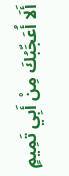أَلَا أُعَجِّبُكَ مِنْ أَبِي تَمِيمٍ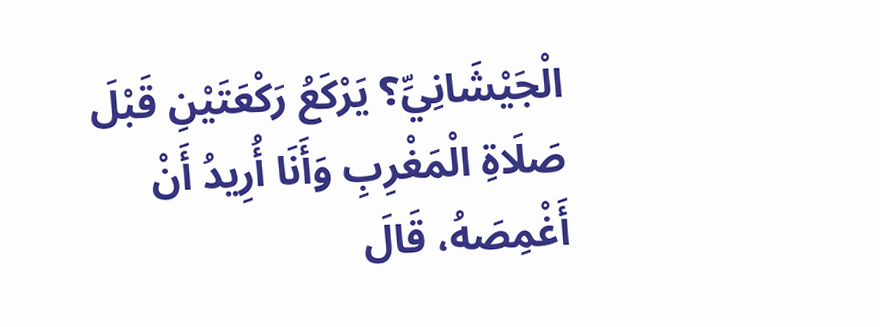الْجَيْشَانِيِّ؟ يَرْكَعُ رَكْعَتَيْنِ قَبْلَ صَلَاةِ الْمَغْرِبِ وَأَنَا أُرِيدُ أَنْ أَغْمِصَهُ، قَالَ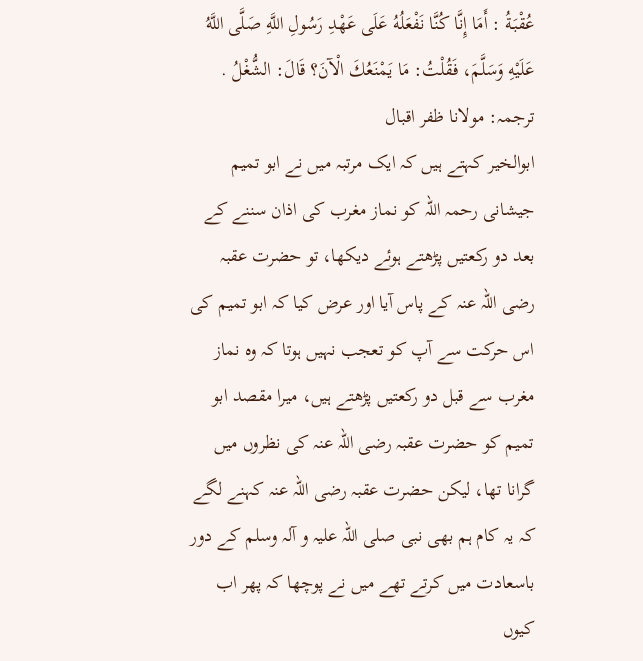عُقْبَةُ : أَمَا إِنَّا كُنَّا نَفْعَلُهُ عَلَى عَهْدِ رَسُولِ اللَّهِ صَلَّى اللَّهُ عَلَيْهِ وَسَلَّمَ، فَقُلْتُ: مَا يَمْنَعُكَ الْآنَ؟ قَالَ: الشُّغْلُ .
ترجمہ: مولانا ظفر اقبال
ابوالخیر کہتے ہیں کہ ایک مرتبہ میں نے ابو تمیم جیشانی رحمہ اللہ کو نماز مغرب کی اذان سننے کے بعد دو رکعتیں پڑھتے ہوئے دیکھا، تو حضرت عقبہ رضی اللہ عنہ کے پاس آیا اور عرض کیا کہ ابو تمیم کی اس حرکت سے آپ کو تعجب نہیں ہوتا کہ وہ نماز مغرب سے قبل دو رکعتیں پڑھتے ہیں، میرا مقصد ابو تمیم کو حضرت عقبہ رضی اللہ عنہ کی نظروں میں گرانا تھا، لیکن حضرت عقبہ رضی اللہ عنہ کہنے لگے کہ یہ کام ہم بھی نبی صلی اللہ علیہ و آلہ وسلم کے دور باسعادت میں کرتے تھے میں نے پوچھا کہ پھر اب کیوں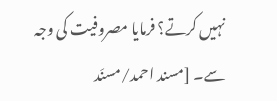نہیں کرتے؟ فرمایا مصروفیت کی وجہ سے۔ [مسند احمد/مسنَد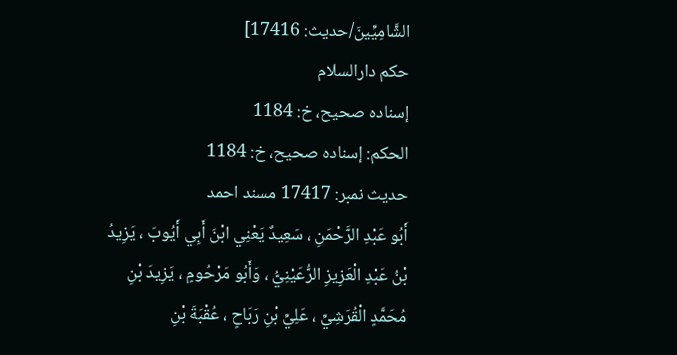الشَّامِیِّینَ/حدیث: 17416]
حکم دارالسلام
إسناده صحيح، خ: 1184
الحكم: إسناده صحيح، خ: 1184
حدیث نمبر: 17417 مسند احمد
أَبُو عَبْدِ الرَّحْمَنِ ، سَعِيدٌ يَعْنِي ابْنَ أَبِي أَيُوبَ ، يَزِيدُ بْنُ عَبْدِ الْعَزِيزِ الرُّعَيْنِيُّ ، وَأَبُو مَرْحُومٍ ، يَزِيدَ بْنِ مُحَمَّدٍ الْقُرَشِيِّ ، عَلِيِّ بْنِ رَبَاحٍ ، عُقْبَةَ بْنِ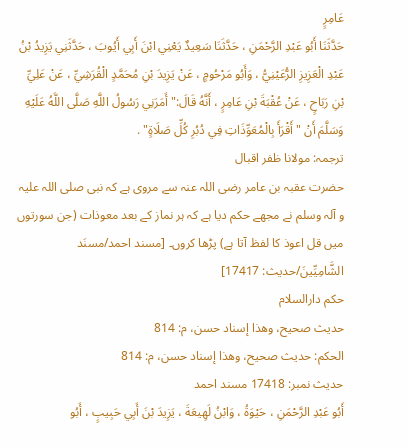عَامِرٍ
حَدَّثَنَا أَبُو عَبْدِ الرَّحْمَنِ ، حَدَّثَنَا سَعِيدٌ يَعْنِي ابْنَ أَبِي أَيُوبَ ، حَدَّثَنِي يَزِيدُ بْنُ عَبْدِ الْعَزِيزِ الرُّعَيْنِيُّ ، وَأَبُو مَرْحُومٍ ، عَنْ يَزِيدَ بْنِ مُحَمَّدٍ الْقُرَشِيِّ ، عَنْ عَلِيِّ بْنِ رَبَاحٍ ، عَنْ عُقْبَةَ بْنِ عَامِرٍ ، أَنَّهُ قَالَ:" أَمَرَنِي رَسُولُ اللَّهِ صَلَّى اللَّهُ عَلَيْهِ وَسَلَّمَ أَنْ " أَقْرَأَ بِالْمُعَوِّذَاتِ فِي دُبُرِ كُلِّ صَلَاةٍ" .
ترجمہ: مولانا ظفر اقبال
حضرت عقبہ بن عامر رضی اللہ عنہ سے مروی ہے کہ نبی صلی اللہ علیہ و آلہ وسلم نے مجھے حکم دیا ہے کہ ہر نماز کے بعد معوذات (جن سورتوں میں قل اعوذ کا لفظ آتا ہے) پڑھا کروں۔ [مسند احمد/مسنَد الشَّامِیِّینَ/حدیث: 17417]
حکم دارالسلام
حديث صحيح، وهذا إسناد حسن، م: 814
الحكم: حديث صحيح، وهذا إسناد حسن، م: 814
حدیث نمبر: 17418 مسند احمد
أَبُو عَبْدِ الرَّحْمَنِ ، حَيْوَةُ ، وَابْنُ لَهِيعَةَ ، يَزِيدَ بْنَ أَبِي حَبِيبٍ ، أَبُو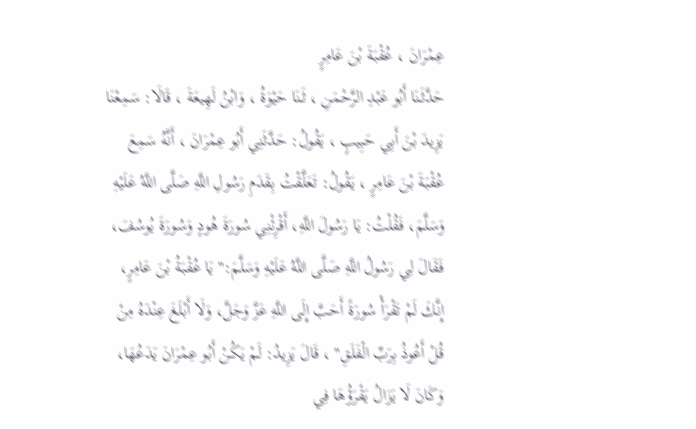عِمْرَانَ ، عُقْبَةَ بْنَ عَامِرٍ
حَدَّثَنَا أَبُو عَبْدِ الرَّحْمَنِ ، ثَنَا حَيْوَةُ ، وَابْنُ لَهِيعَةَ ، قَالَا: سَمِعْنَا يَزِيدَ بْنَ أَبِي حَبِيبٍ ، يَقُولُ: حَدَّثَنِي أَبُو عِمْرَانَ ، أَنَّهُ سَمِعَ عُقْبَةَ بْنَ عَامِرٍ ، يَقُولُ: تَعَلَّقْتُ بِقَدَمِ رَسُولِ اللَّهِ صَلَّى اللَّهُ عَلَيْهِ وَسَلَّمَ، فَقُلْتُ: يَا رَسُولَ اللَّهِ، أَقْرِئْنِي سُورَةَ هُودٍ وَسُورَةَ يُوسُفَ، فَقَالَ لِي رَسُولُ اللَّهِ صَلَّى اللَّهُ عَلَيْهِ وَسَلَّمَ:" يَا عُقْبَةُ بْنَ عَامِرٍ، إِنَّكَ لَمْ تَقْرَأْ سُورَةً أَحَبَّ إِلَى اللَّهِ عَزَّ وَجَلَّ، وَلَا أَبْلَغَ عِنْدَهُ مِنْ قُلْ أَعُوذُ بِرَبِّ الْفَلَقِ" ، قَالَ يَزِيدُ: لَمْ يَكُنْ أَبُو عِمْرَانَ يَدَعُهَا، وَكَانَ لَا يَزَالُ يَقْرَؤُهَا فِي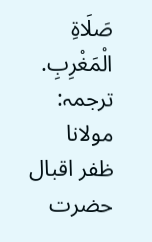صَلَاةِ الْمَغْرِبِ.
ترجمہ: مولانا ظفر اقبال
حضرت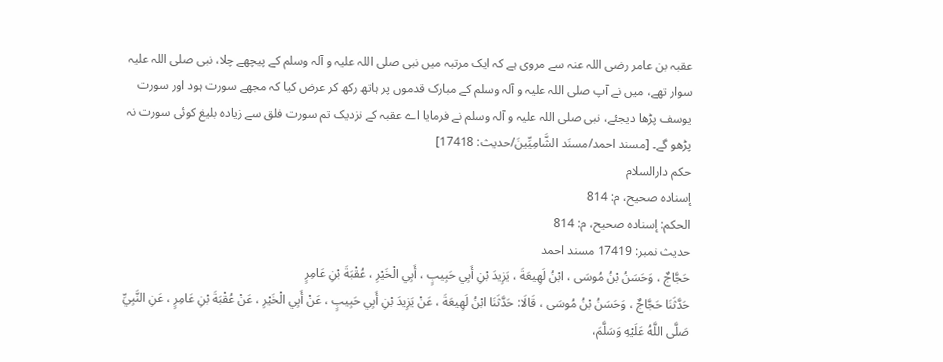عقبہ بن عامر رضی اللہ عنہ سے مروی ہے کہ ایک مرتبہ میں نبی صلی اللہ علیہ و آلہ وسلم کے پیچھے چلا، نبی صلی اللہ علیہ سوار تھے، میں نے آپ صلی اللہ علیہ و آلہ وسلم کے مبارک قدموں پر ہاتھ رکھ کر عرض کیا کہ مجھے سورت ہود اور سورت یوسف پڑھا دیجئے، نبی صلی اللہ علیہ و آلہ وسلم نے فرمایا اے عقبہ کے نزدیک تم سورت فلق سے زیادہ بلیغ کوئی سورت نہ پڑھو گے۔ [مسند احمد/مسنَد الشَّامِیِّینَ/حدیث: 17418]
حکم دارالسلام
إسناده صحيح، م: 814
الحكم: إسناده صحيح، م: 814
حدیث نمبر: 17419 مسند احمد
حَجَّاجٌ ، وَحَسَنُ بْنُ مُوسَى ، ابْنُ لَهِيعَةَ ، يَزِيدَ بْنِ أَبِي حَبِيبٍ ، أَبِي الْخَيْرِ ، عُقْبَةَ بْنِ عَامِرٍ
حَدَّثَنَا حَجَّاجٌ ، وَحَسَنُ بْنُ مُوسَى ، قَالَا: حَدَّثَنَا ابْنُ لَهِيعَةَ ، عَنْ يَزِيدَ بْنِ أَبِي حَبِيبٍ ، عَنْ أَبِي الْخَيْرِ ، عَنْ عُقْبَةَ بْنِ عَامِرٍ ، عَنِ النَّبِيِّ صَلَّى اللَّهُ عَلَيْهِ وَسَلَّمَ،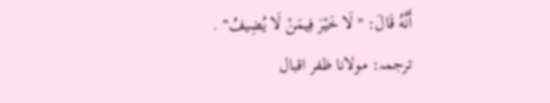أَنَّهُ قَالَ: " لَا خَيْرَ فِيمَنْ لَا يُضِيفُ" .
ترجمہ: مولانا ظفر اقبال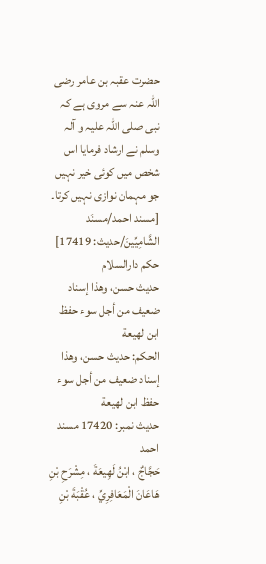حضرت عقبہ بن عامر رضی اللہ عنہ سے مروی ہے کہ نبی صلی اللہ علیہ و آلہ وسلم نے ارشاد فرمایا اس شخص میں کوئی خیر نہیں جو مہمان نوازی نہیں کرتا۔ [مسند احمد/مسنَد الشَّامِیِّینَ/حدیث: 17419]
حکم دارالسلام
حديث حسن، وهذا إسناد ضعيف من أجل سوء حفظ ابن لهيعة
الحكم: حديث حسن، وهذا إسناد ضعيف من أجل سوء حفظ ابن لهيعة
حدیث نمبر: 17420 مسند احمد
حَجَّاجٌ ، ابْنُ لَهِيعَةَ ، مِشْرَحِ بْنِ هَاعَانَ الْمَعَافِرِيِّ ، عُقْبَةَ بْنِ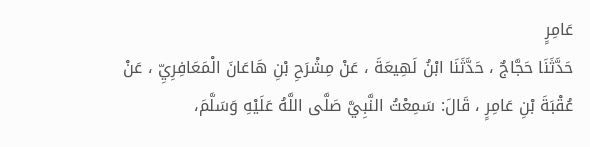عَامِرٍ
حَدَّثَنَا حَجَّاجٌ ، حَدَّثَنَا ابْنُ لَهِيعَةَ ، عَنْ مِشْرَحِ بْنِ هَاعَانَ الْمَعَافِرِيِّ ، عَنْ عُقْبَةَ بْنِ عَامِرٍ ، قَالَ: سَمِعْتُ النَّبِيَّ صَلَّى اللَّهُ عَلَيْهِ وَسَلَّمَ،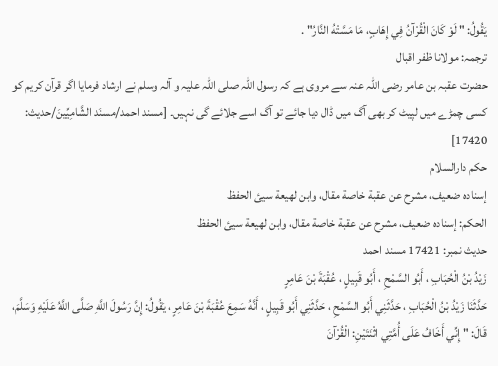يَقُولُ: " لَوْ كَانَ الْقُرْآنُ فِي إِهَابٍ، مَا مَسَّتْهُ النَّارُ" .
ترجمہ: مولانا ظفر اقبال
حضرت عقبہ بن عامر رضی اللہ عنہ سے مروی ہے کہ رسول اللہ صلی اللہ علیہ و آلہ وسلم نے ارشاد فرمایا اگر قرآن کریم کو کسی چمڑے میں لپیٹ کر بھی آگ میں ڈال دیا جائے تو آگ اسے جلائے گی نہیں۔ [مسند احمد/مسنَد الشَّامِیِّینَ/حدیث: 17420]
حکم دارالسلام
إسناده ضعيف، مشرح عن عقبة خاصة مقال، وابن لهيعة سيئ الحفظ
الحكم: إسناده ضعيف، مشرح عن عقبة خاصة مقال، وابن لهيعة سيئ الحفظ
حدیث نمبر: 17421 مسند احمد
زَيْدُ بْنُ الْحُبَابِ ، أَبُو السَّمْحِ ، أَبُو قَبِيلٍ ، عُقْبَةَ بْنَ عَامِرٍ
حَدَّثَنَا زَيْدُ بْنُ الْحُبَابِ ، حَدَّثَنِي أَبُو السَّمْحِ ، حَدَّثَنِي أَبُو قَبِيلٍ ، أَنَّهُ سَمِعَ عُقْبَةَ بْنَ عَامِرٍ ، يَقُولُ: إِنَّ رَسُولَ اللَّهِ صَلَّى اللَّهُ عَلَيْهِ وَسَلَّمَ، قَالَ: " إِنِّي أَخَافُ عَلَى أُمَّتِي اثْنَتَيْنِ: الْقُرْآنَ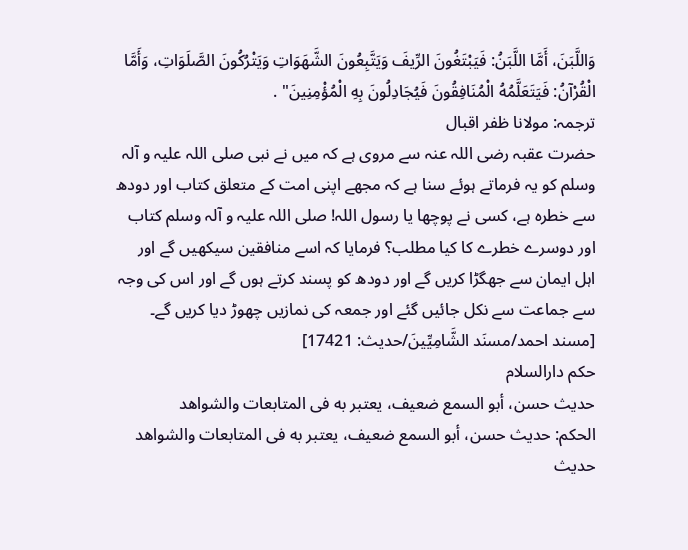وَاللَّبَنَ، أَمَّا اللَّبَنُ: فَيَبْتَغُونَ الرِّيفَ وَيَتَّبِعُونَ الشَّهَوَاتِ وَيَتْرُكُونَ الصَّلَوَاتِ، وَأَمَّا الْقُرْآنُ: فَيَتَعَلَّمُهُ الْمُنَافِقُونَ فَيُجَادِلُونَ بِهِ الْمُؤْمِنِينَ" .
ترجمہ: مولانا ظفر اقبال
حضرت عقبہ رضی اللہ عنہ سے مروی ہے کہ میں نے نبی صلی اللہ علیہ و آلہ وسلم کو یہ فرماتے ہوئے سنا ہے کہ مجھے اپنی امت کے متعلق کتاب اور دودھ سے خطرہ ہے، کسی نے پوچھا یا رسول اللہ! صلی اللہ علیہ و آلہ وسلم کتاب اور دوسرے خطرے کا کیا مطلب؟ فرمایا کہ اسے منافقین سیکھیں گے اور اہل ایمان سے جھگڑا کریں گے اور دودھ کو پسند کرتے ہوں گے اور اس کی وجہ سے جماعت سے نکل جائیں گئے اور جمعہ کی نمازیں چھوڑ دیا کریں گے۔ [مسند احمد/مسنَد الشَّامِیِّینَ/حدیث: 17421]
حکم دارالسلام
حديث حسن، أبو السمع ضعيف، يعتبر به فى المتابعات والشواهد
الحكم: حديث حسن، أبو السمع ضعيف، يعتبر به فى المتابعات والشواهد
حدیث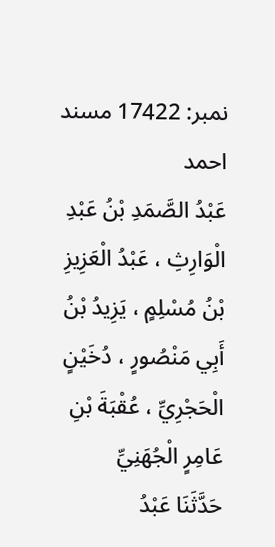نمبر: 17422 مسند احمد
عَبْدُ الصَّمَدِ بْنُ عَبْدِ الْوَارِثِ ، عَبْدُ الْعَزِيزِ بْنُ مُسْلِمٍ ، يَزِيدُ بْنُ أَبِي مَنْصُورٍ ، دُخَيْنٍ الْحَجْرِيِّ ، عُقْبَةَ بْنِ عَامِرٍ الْجُهَنِيِّ
حَدَّثَنَا عَبْدُ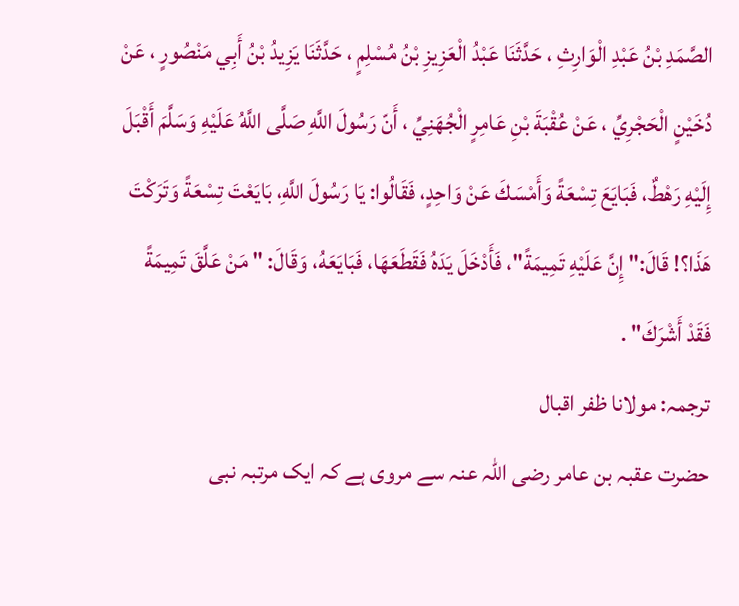الصَّمَدِ بْنُ عَبْدِ الْوَارِثِ ، حَدَّثَنَا عَبْدُ الْعَزِيزِ بْنُ مُسْلِمٍ ، حَدَّثَنَا يَزِيدُ بْنُ أَبِي مَنْصُورٍ ، عَنْ دُخَيْنٍ الْحَجْرِيِّ ، عَنْ عُقْبَةَ بْنِ عَامِرٍ الْجُهَنِيِّ ، أَنّ رَسُولَ اللَّهِ صَلَّى اللَّهُ عَلَيْهِ وَسَلَّمَ أَقْبَلَ إِلَيْهِ رَهْطٌ، فَبَايَعَ تِسْعَةً وَأَمْسَكَ عَنْ وَاحِدٍ، فَقَالُوا: يَا رَسُولَ اللَّهِ، بَايَعْتَ تِسْعَةً وَتَرَكْتَ هَذَا؟! قَالَ:" إِنَّ عَلَيْهِ تَمِيمَةً"، فَأَدْخَلَ يَدَهُ فَقَطَعَهَا، فَبَايَعَهُ، وَقَالَ: " مَنْ عَلَّقَ تَمِيمَةً فَقَدْ أَشْرَكَ" .
ترجمہ: مولانا ظفر اقبال
حضرت عقبہ بن عامر رضی اللہ عنہ سے مروی ہے کہ ایک مرتبہ نبی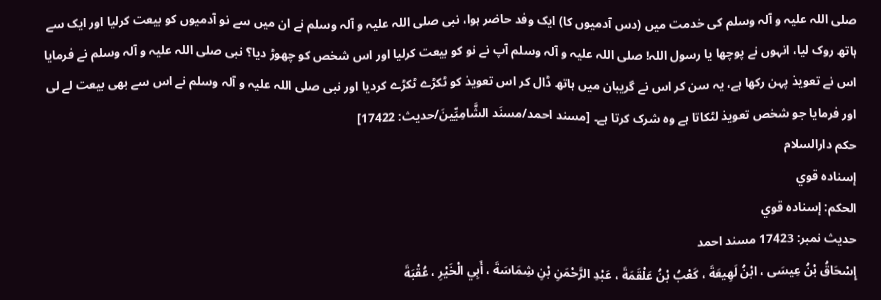صلی اللہ علیہ و آلہ وسلم کی خدمت میں (دس آدمیوں کا) ایک وفد حاضر ہوا، نبی صلی اللہ علیہ و آلہ وسلم نے ان میں سے نو آدمیوں کو بیعت کرلیا اور ایک سے ہاتھ روک لیا، انہوں نے پوچھا یا رسول اللہ! صلی اللہ علیہ و آلہ وسلم آپ نے نو کو بیعت کرلیا اور اس شخص کو چھوڑ دیا؟ نبی صلی اللہ علیہ و آلہ وسلم نے فرمایا اس نے تعویذ پہن رکھا ہے، یہ سن کر اس نے گریبان میں ہاتھ ڈال کر اس تعویذ کو ٹکڑے ٹکڑے کردیا اور نبی صلی اللہ علیہ و آلہ وسلم نے اس سے بھی بیعت لے لی اور فرمایا جو شخص تعویذ لٹکاتا ہے وہ شرک کرتا ہے۔ [مسند احمد/مسنَد الشَّامِیِّینَ/حدیث: 17422]
حکم دارالسلام
إسناده قوي
الحكم: إسناده قوي
حدیث نمبر: 17423 مسند احمد
إِسْحَاقُ بْنُ عِيسَى ، ابْنُ لَهِيعَةَ ، كَعْبُ بْنُ عَلْقَمَةَ ، عَبْدِ الرَّحْمَنِ بْنِ شِمَاسَةَ ، أَبِي الْخَيْرِ ، عُقْبَةَ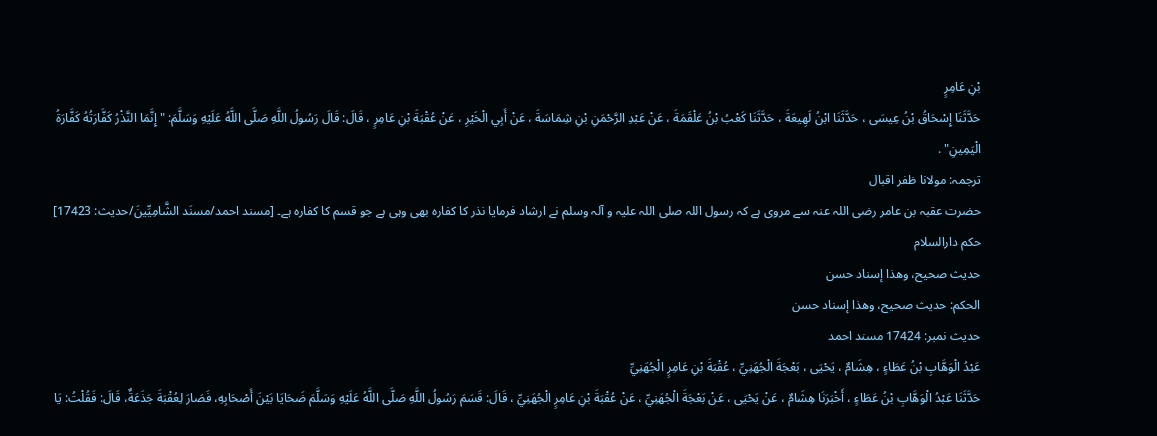بْنِ عَامِرٍ
حَدَّثَنَا إِسْحَاقُ بْنُ عِيسَى ، حَدَّثَنَا ابْنُ لَهِيعَةَ ، حَدَّثَنَا كَعْبُ بْنُ عَلْقَمَةَ ، عَنْ عَبْدِ الرَّحْمَنِ بْنِ شِمَاسَةَ ، عَنْ أَبِي الْخَيْرِ ، عَنْ عُقْبَةَ بْنِ عَامِرٍ ، قَالَ: قَالَ رَسُولُ اللَّهِ صَلَّى اللَّهُ عَلَيْهِ وَسَلَّمَ: " إِنَّمَا النَّذْرُ كَفَّارَتُهُ كَفَّارَةُ الْيَمِينِ" .
ترجمہ: مولانا ظفر اقبال
حضرت عقبہ بن عامر رضی اللہ عنہ سے مروی ہے کہ رسول اللہ صلی اللہ علیہ و آلہ وسلم نے ارشاد فرمایا نذر کا کفارہ بھی وہی ہے جو قسم کا کفارہ ہے۔ [مسند احمد/مسنَد الشَّامِیِّینَ/حدیث: 17423]
حکم دارالسلام
حديث صحيح، وهذا إسناد حسن
الحكم: حديث صحيح، وهذا إسناد حسن
حدیث نمبر: 17424 مسند احمد
عَبْدُ الْوَهَّابِ بْنُ عَطَاءٍ ، هِشَامٌ ، يَحْيَى ، بَعْجَةَ الْجُهَنِيِّ ، عُقْبَةَ بْنِ عَامِرٍ الْجُهَنِيِّ
حَدَّثَنَا عَبْدُ الْوَهَّابِ بْنُ عَطَاءٍ ، أَخْبَرَنَا هِشَامٌ ، عَنْ يَحْيَى ، عَنْ بَعْجَةَ الْجُهَنِيِّ ، عَنْ عُقْبَةَ بْنِ عَامِرٍ الْجُهَنِيِّ ، قَالَ: قَسَمَ رَسُولُ اللَّهِ صَلَّى اللَّهُ عَلَيْهِ وَسَلَّمَ ضَحَايَا بَيْنَ أَصْحَابِهِ، فَصَارَ لِعُقْبَةَ جَذَعَةٌ، قَالَ: فَقُلْتُ: يَا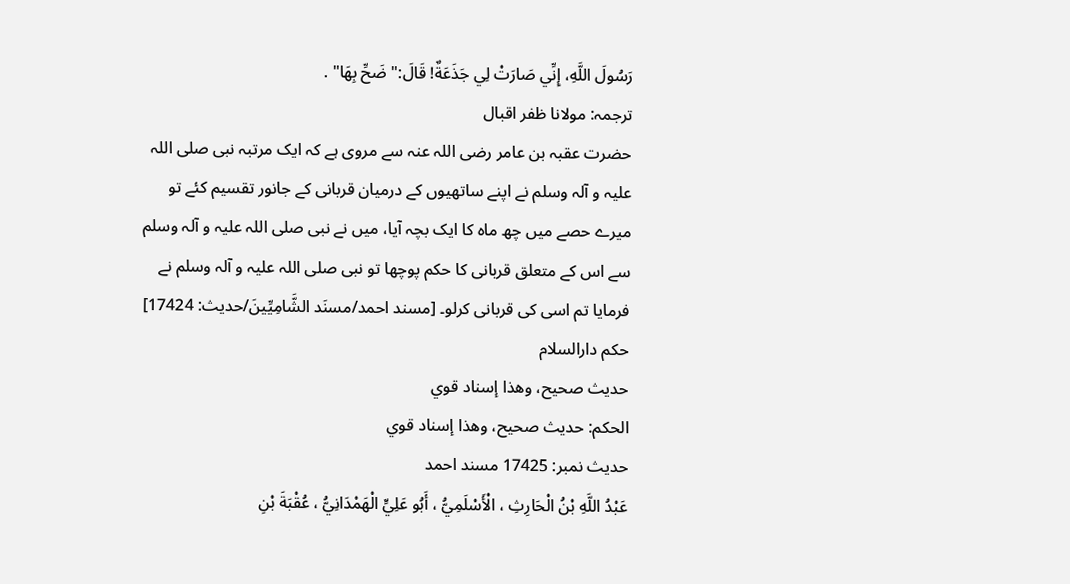رَسُولَ اللَّهِ، إِنِّي صَارَتْ لِي جَذَعَةٌ! قَالَ:" ضَحِّ بِهَا" .
ترجمہ: مولانا ظفر اقبال
حضرت عقبہ بن عامر رضی اللہ عنہ سے مروی ہے کہ ایک مرتبہ نبی صلی اللہ علیہ و آلہ وسلم نے اپنے ساتھیوں کے درمیان قربانی کے جانور تقسیم کئے تو میرے حصے میں چھ ماہ کا ایک بچہ آیا، میں نے نبی صلی اللہ علیہ و آلہ وسلم سے اس کے متعلق قربانی کا حکم پوچھا تو نبی صلی اللہ علیہ و آلہ وسلم نے فرمایا تم اسی کی قربانی کرلو۔ [مسند احمد/مسنَد الشَّامِیِّینَ/حدیث: 17424]
حکم دارالسلام
حديث صحيح، وهذا إسناد قوي
الحكم: حديث صحيح، وهذا إسناد قوي
حدیث نمبر: 17425 مسند احمد
عَبْدُ اللَّهِ بْنُ الْحَارِثِ ، الْأَسْلَمِيُّ ، أَبُو عَلِيٍّ الْهَمْدَانِيُّ ، عُقْبَةَ بْنِ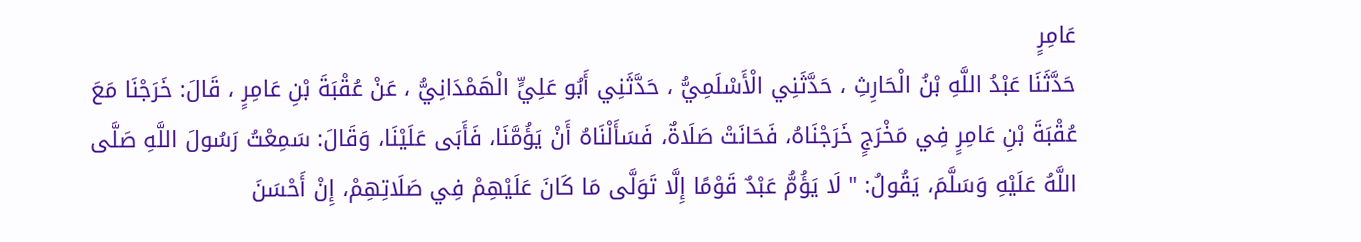عَامِرٍ
حَدَّثَنَا عَبْدُ اللَّهِ بْنُ الْحَارِثِ ، حَدَّثَنِي الْأَسْلَمِيُّ ، حَدَّثَنِي أَبُو عَلِيٍّ الْهَمْدَانِيُّ ، عَنْ عُقْبَةَ بْنِ عَامِرٍ ، قَالَ: خَرَجْنَا مَعَ عُقْبَةَ بْنِ عَامِرٍ فِي مَخْرَجٍ خَرَجْنَاهُ، فَحَانَتْ صَلَاةٌ، فَسَأَلْنَاهُ أَنْ يَؤُمَّنَا، فَأَبَى عَلَيْنَا، وَقَالَ: سَمِعْتُ رَسُولَ اللَّهِ صَلَّى اللَّهُ عَلَيْهِ وَسَلَّمَ، يَقُولُ: " لَا يَؤُمُّ عَبْدٌ قَوْمًا إِلَّا تَوَلَّى مَا كَانَ عَلَيْهِمْ فِي صَلَاتِهِمْ، إِنْ أَحْسَنَ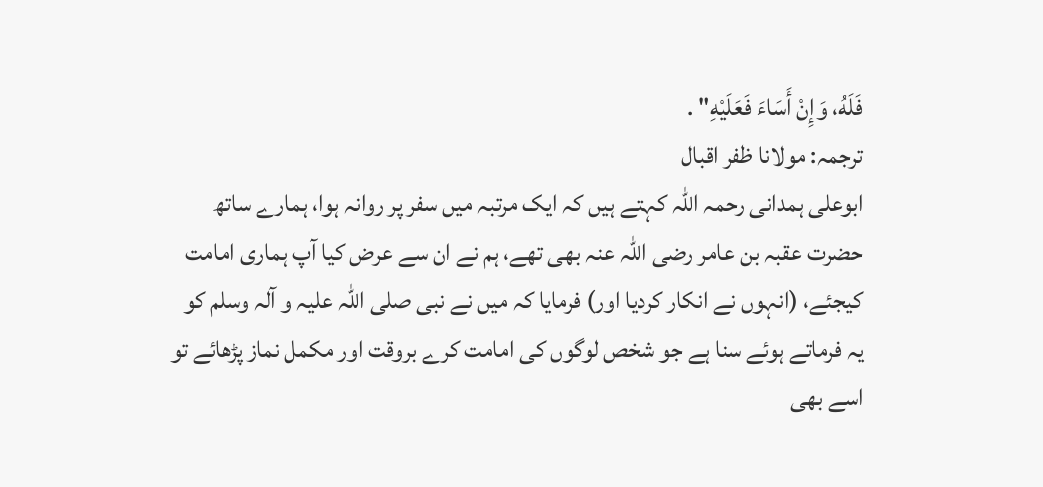فَلَهُ، وَإِنْ أَسَاءَ فَعَلَيْهِ" .
ترجمہ: مولانا ظفر اقبال
ابوعلی ہمدانی رحمہ اللہ کہتے ہیں کہ ایک مرتبہ میں سفر پر روانہ ہوا، ہمارے ساتھ حضرت عقبہ بن عامر رضی اللہ عنہ بھی تھے، ہم نے ان سے عرض کیا آپ ہماری امامت کیجئے، (انہوں نے انکار کردیا اور) فرمایا کہ میں نے نبی صلی اللہ علیہ و آلہ وسلم کو یہ فرماتے ہوئے سنا ہے جو شخص لوگوں کی امامت کرے بروقت اور مکمل نماز پڑھائے تو اسے بھی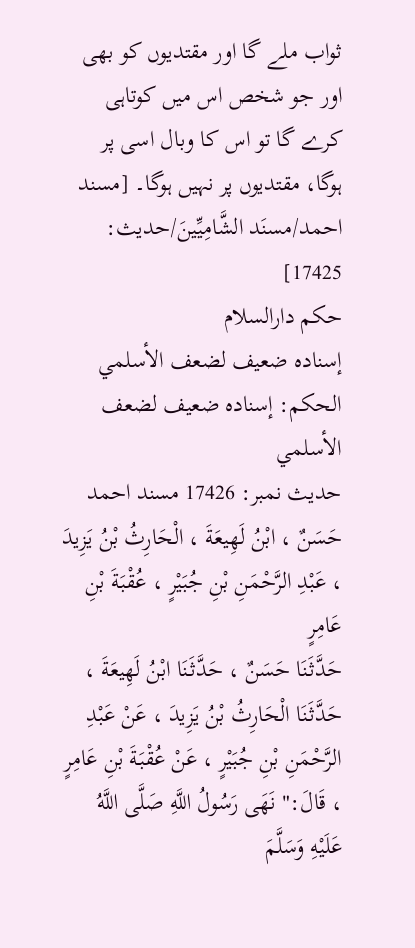ثواب ملے گا اور مقتدیوں کو بھی اور جو شخص اس میں کوتاہی کرے گا تو اس کا وبال اسی پر ہوگا، مقتدیوں پر نہیں ہوگا۔ [مسند احمد/مسنَد الشَّامِیِّینَ/حدیث: 17425]
حکم دارالسلام
إسناده ضعيف لضعف الأسلمي
الحكم: إسناده ضعيف لضعف الأسلمي
حدیث نمبر: 17426 مسند احمد
حَسَنٌ ، ابْنُ لَهِيعَةَ ، الْحَارِثُ بْنُ يَزِيدَ ، عَبْدِ الرَّحْمَنِ بْنِ جُبَيْرٍ ، عُقْبَةَ بْنِ عَامِرٍ
حَدَّثَنَا حَسَنٌ ، حَدَّثَنَا ابْنُ لَهِيعَةَ ، حَدَّثَنَا الْحَارِثُ بْنُ يَزِيدَ ، عَنْ عَبْدِ الرَّحْمَنِ بْنِ جُبَيْرٍ ، عَنْ عُقْبَةَ بْنِ عَامِرٍ ، قَالَ:" نَهَى رَسُولُ اللَّهِ صَلَّى اللَّهُ عَلَيْهِ وَسَلَّمَ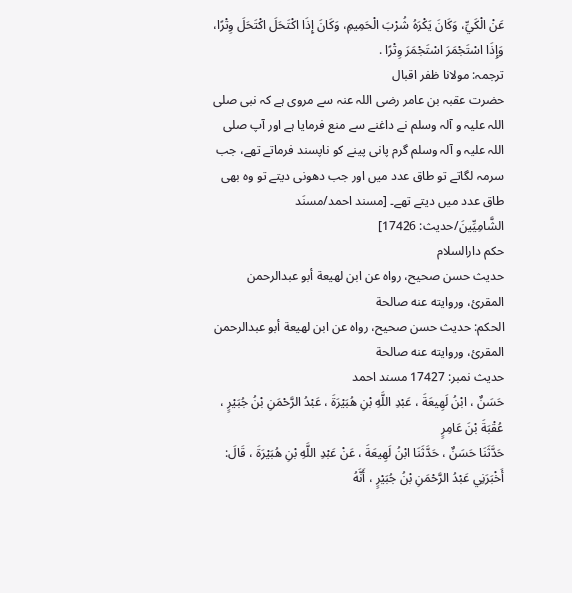عَنْ الْكَيِّ، وَكَانَ يَكْرَهُ شُرْبَ الْحَمِيمِ، وَكَانَ إِذَا اكْتَحَلَ اكْتَحَلَ وِتْرًا، وَإِذَا اسْتَجْمَرَ اسْتَجْمَرَ وِتْرًا .
ترجمہ: مولانا ظفر اقبال
حضرت عقبہ بن عامر رضی اللہ عنہ سے مروی ہے کہ نبی صلی اللہ علیہ و آلہ وسلم نے داغنے سے منع فرمایا ہے اور آپ صلی اللہ علیہ و آلہ وسلم گرم پانی پینے کو ناپسند فرماتے تھے، جب سرمہ لگاتے تو طاق عدد میں اور جب دھونی دیتے تو وہ بھی طاق عدد میں دیتے تھے۔ [مسند احمد/مسنَد الشَّامِیِّینَ/حدیث: 17426]
حکم دارالسلام
حديث حسن صحيح، رواه عن ابن لهيعة أبو عبدالرحمن المقرئ، وروايته عنه صالحة
الحكم: حديث حسن صحيح، رواه عن ابن لهيعة أبو عبدالرحمن المقرئ، وروايته عنه صالحة
حدیث نمبر: 17427 مسند احمد
حَسَنٌ ، ابْنُ لَهِيعَةَ ، عَبْدِ اللَّهِ بْنِ هُبَيْرَةَ ، عَبْدُ الرَّحْمَنِ بْنُ جُبَيْرٍ ، عُقْبَةَ بْنَ عَامِرٍ
حَدَّثَنَا حَسَنٌ ، حَدَّثَنَا ابْنُ لَهِيعَةَ ، عَنْ عَبْدِ اللَّهِ بْنِ هُبَيْرَةَ ، قَالَ: أَخْبَرَنِي عَبْدُ الرَّحْمَنِ بْنُ جُبَيْرٍ ، أَنَّهُ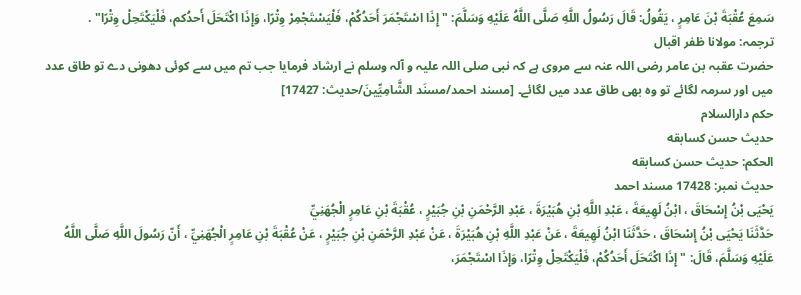سَمِعَ عُقْبَةَ بْنَ عَامِرٍ ، يَقُولُ: قَالَ رَسُولُ اللَّهِ صَلَّى اللَّهُ عَلَيْهِ وَسَلَّمَ: " إِذَا اسْتَجْمَرَ أَحَدُكُمْ، فَلْيَسْتَجْمِرْ وِتْرًا، وَإِذَا اكْتَحَلَ أَحدُكم، فَلْيَكْتَحِلْ وِتْرًا" .
ترجمہ: مولانا ظفر اقبال
حضرت عقبہ بن عامر رضی اللہ عنہ سے مروی ہے کہ نبی صلی اللہ علیہ و آلہ وسلم نے ارشاد فرمایا جب تم میں سے کوئی دھونی دے تو طاق عدد میں اور سرمہ لگائے تو وہ بھی طاق عدد میں لگائے۔ [مسند احمد/مسنَد الشَّامِیِّینَ/حدیث: 17427]
حکم دارالسلام
حديث حسن كسابقه
الحكم: حديث حسن كسابقه
حدیث نمبر: 17428 مسند احمد
يَحْيَى بْنُ إِسْحَاقَ ، ابْنُ لَهِيعَةَ ، عَبْدِ اللَّهِ بْنِ هُبَيْرَةَ ، عَبْدِ الرَّحْمَنِ بْنِ جُبَيْرٍ ، عُقْبَةَ بْنِ عَامِرٍ الْجُهَنِيِّ
حَدَّثَنَا يَحْيَى بْنُ إِسْحَاقَ ، حَدَّثَنَا ابْنُ لَهِيعَةَ ، عَنْ عَبْدِ اللَّهِ بْنِ هُبَيْرَةَ ، عَنْ عَبْدِ الرَّحْمَنِ بْنِ جُبَيْرٍ ، عَنْ عُقْبَةَ بْنِ عَامِرٍ الْجُهَنِيِّ ، أَنّ رَسُولَ اللَّهِ صَلَّى اللَّهُ عَلَيْهِ وَسَلَّمَ، قَالَ: " إِذَا اكْتَحَلَ أَحَدُكُمْ، فَلْيَكْتَحِلْ وِتْرًا، وَإِذَا اسْتَجْمَرَ،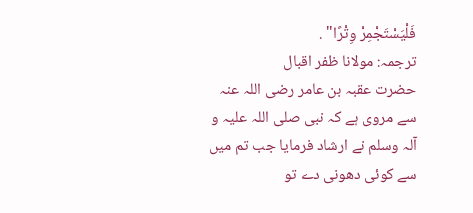فَلْيَسْتَجْمِرْ وِتْرًا" .
ترجمہ: مولانا ظفر اقبال
حضرت عقبہ بن عامر رضی اللہ عنہ سے مروی ہے کہ نبی صلی اللہ علیہ و آلہ وسلم نے ارشاد فرمایا جب تم میں سے کوئی دھونی دے تو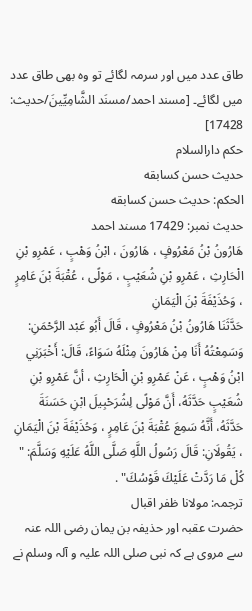طاق عدد میں اور سرمہ لگائے تو وہ بھی طاق عدد میں لگائے۔ [مسند احمد/مسنَد الشَّامِیِّینَ/حدیث: 17428]
حکم دارالسلام
حديث حسن كسابقه
الحكم: حديث حسن كسابقه
حدیث نمبر: 17429 مسند احمد
هَارُونُ بْنُ مَعْرُوفٍ ، هَارُونَ ، ابْنُ وَهْبٍ ، عَمْرِو بْنِ الْحَارِثِ ، عَمْرِو بْنِ شُعَيْبٍ ، مَوْلًى ، عُقْبَةَ بْنَ عَامِرٍ ، وَحُذَيْفَةَ بْنَ الْيَمَانِ
حَدَّثَنَا هَارُونُ بْنُ مَعْرُوفٍ ، قَالَ أَبُو عَبْد الرَّحْمَنِ: وَسَمِعْتُهُ أَنَا مِنْ هَارُونَ مِثْلَهُ سَوَاءً، قَالَ: أَخْبَرَنِي ابْنُ وَهْبٍ ، عَنْ عَمْرِو بْنِ الْحَارِثِ ، أنَّ عَمْرِو بْنِ شُعَيْبٍ حَدَّثَهُ، أَنَّ مَوْلًى لِشُرَحْبِيلَ ابْنِ حَسَنَةَ حَدَّثَهُ، أَنَّهُ سَمِعَ عُقْبَةَ بْنَ عَامِرٍ ، وَحُذَيْفَةَ بْنَ الْيَمَانِ ، يَقُولَانِ: قَالَ رَسُولُ اللَّهِ صَلَّى اللَّهُ عَلَيْهِ وَسَلَّمَ: " كُلْ مَا رَدَّتْ عَلَيْكَ قَوْسُكَ" .
ترجمہ: مولانا ظفر اقبال
حضرت عقبہ اور حذیفہ بن یمان رضی اللہ عنہ سے مروی ہے کہ نبی صلی اللہ علیہ و آلہ وسلم نے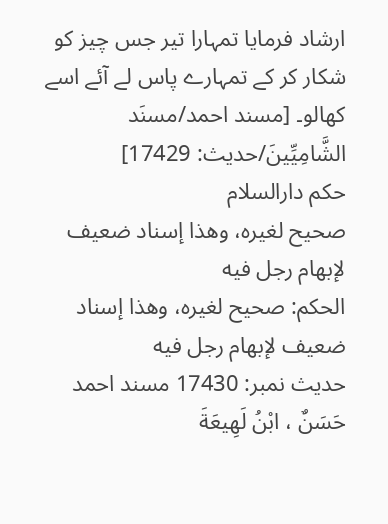ارشاد فرمایا تمہارا تیر جس چیز کو شکار کر کے تمہارے پاس لے آئے اسے کھالو۔ [مسند احمد/مسنَد الشَّامِیِّینَ/حدیث: 17429]
حکم دارالسلام
صحيح لغيره، وهذا إسناد ضعيف لإبهام رجل فيه
الحكم: صحيح لغيره، وهذا إسناد ضعيف لإبهام رجل فيه
حدیث نمبر: 17430 مسند احمد
حَسَنٌ ، ابْنُ لَهِيعَةَ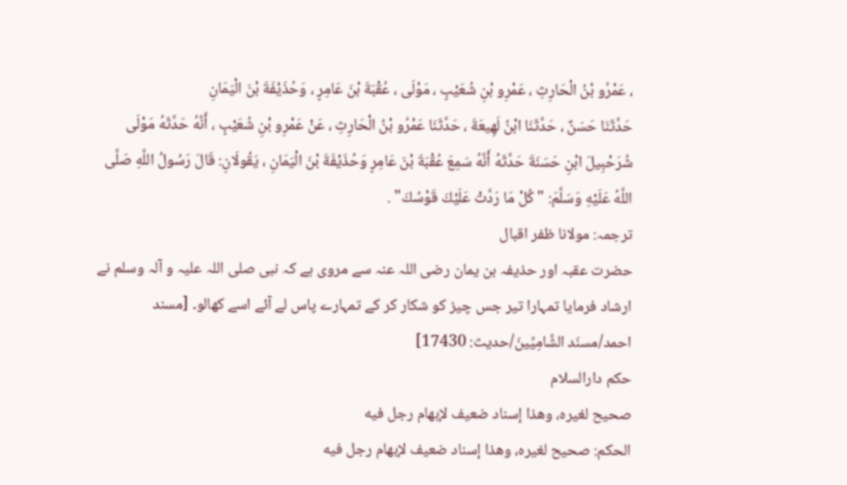، عَمْرُو بْنُ الْحَارِثِ ، عَمْرِو بْنِ شُعَيْبٍ ، مَوْلَى ، عُقْبَةَ بْنَ عَامِرٍ ، وَحُذَيْفَةَ بْنَ الْيَمَانِ
حَدَّثَنَا حَسَنٌ ، حَدَّثَنَا ابْنُ لَهِيعَةَ ، حَدَّثَنَا عَمْرُو بْنُ الْحَارِثِ ، عَنْ عَمْرِو بْنِ شُعَيْبٍ ، أَنَّهُ حَدَّثَهُ مَوْلَى شُرَحْبِيلَ ابْنِ حَسَنَةَ حَدَّثَهُ أَنَّهُ سَمِعَ عُقْبَةَ بْنَ عَامِرٍ وَحُذَيْفَةَ بْنَ الْيَمَانِ ، يَقُولَانِ: قَالَ رَسُولُ اللَّهِ صَلَّى اللَّهُ عَلَيْهِ وَسَلَّمَ: " كُلْ مَا رَدَّتْ عَلَيْكَ قَوْسُكَ" .
ترجمہ: مولانا ظفر اقبال
حضرت عقبہ اور حذیفہ بن یمان رضی اللہ عنہ سے مروی ہے کہ نبی صلی اللہ علیہ و آلہ وسلم نے ارشاد فرمایا تمہارا تیر جس چیز کو شکار کر کے تمہارے پاس لے آئے اسے کھالو۔ [مسند احمد/مسنَد الشَّامِیِّینَ/حدیث: 17430]
حکم دارالسلام
صحيح لغيره، وهذا إسناد ضعيف لإبهام رجل فيه
الحكم: صحيح لغيره، وهذا إسناد ضعيف لإبهام رجل فيه